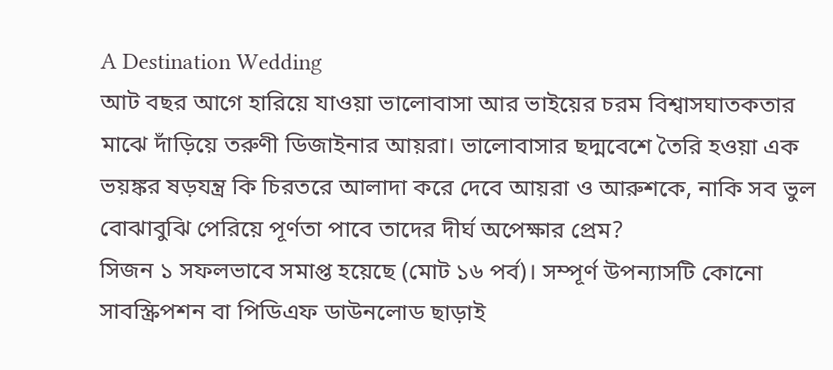A Destination Wedding
আট বছর আগে হারিয়ে যাওয়া ভালোবাসা আর ভাইয়ের চরম বিশ্বাসঘাতকতার মাঝে দাঁড়িয়ে তরুণী ডিজাইনার আয়রা। ভালোবাসার ছদ্মবেশে তৈরি হওয়া এক ভয়ঙ্কর ষড়যন্ত্র কি চিরতরে আলাদা করে দেবে আয়রা ও আরুশকে, নাকি সব ভুল বোঝাবুঝি পেরিয়ে পূর্ণতা পাবে তাদের দীর্ঘ অপেক্ষার প্রেম?
সিজন ১ সফলভাবে সমাপ্ত হয়েছে (মোট ১৬ পর্ব)। সম্পূর্ণ উপন্যাসটি কোনো সাবস্ক্রিপশন বা পিডিএফ ডাউনলোড ছাড়াই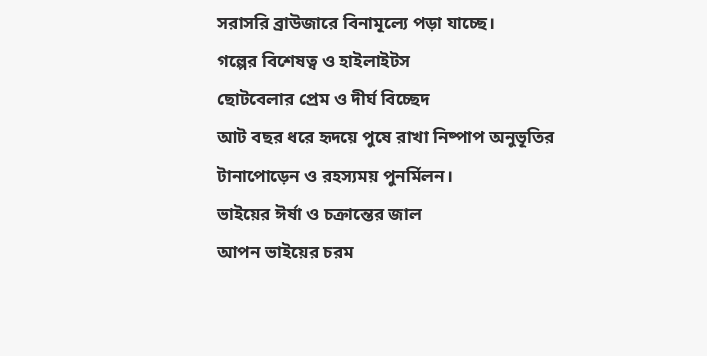সরাসরি ব্রাউজারে বিনামূল্যে পড়া যাচ্ছে।
গল্পের বিশেষত্ব ও হাইলাইটস
ছোটবেলার প্রেম ও দীর্ঘ বিচ্ছেদ
আট বছর ধরে হৃদয়ে পুষে রাখা নিষ্পাপ অনুভূতির টানাপোড়েন ও রহস্যময় পুনর্মিলন।
ভাইয়ের ঈর্ষা ও চক্রান্তের জাল
আপন ভাইয়ের চরম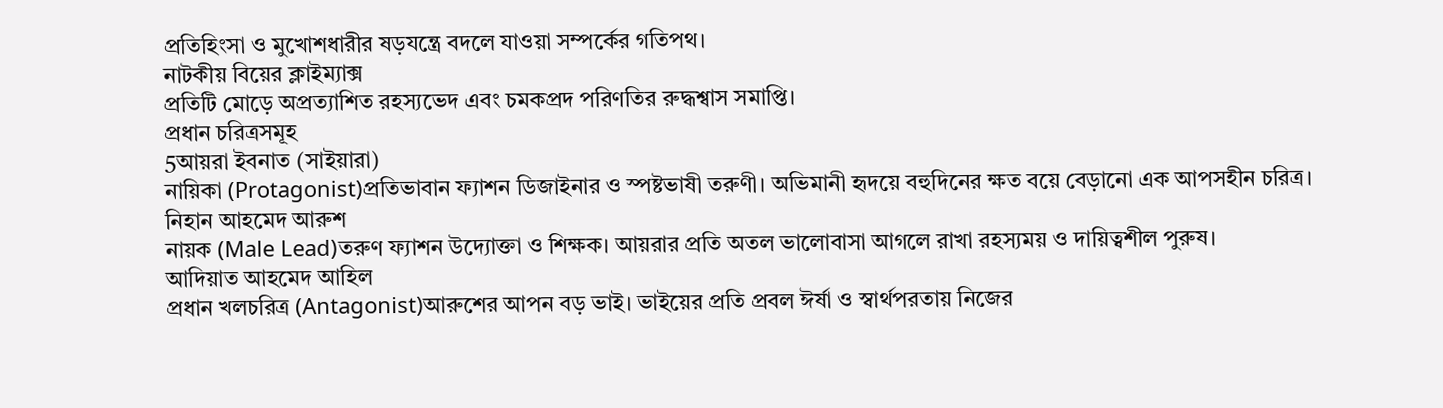প্রতিহিংসা ও মুখোশধারীর ষড়যন্ত্রে বদলে যাওয়া সম্পর্কের গতিপথ।
নাটকীয় বিয়ের ক্লাইম্যাক্স
প্রতিটি মোড়ে অপ্রত্যাশিত রহস্যভেদ এবং চমকপ্রদ পরিণতির রুদ্ধশ্বাস সমাপ্তি।
প্রধান চরিত্রসমূহ
5আয়রা ইবনাত (সাইয়ারা)
নায়িকা (Protagonist)প্রতিভাবান ফ্যাশন ডিজাইনার ও স্পষ্টভাষী তরুণী। অভিমানী হৃদয়ে বহুদিনের ক্ষত বয়ে বেড়ানো এক আপসহীন চরিত্র।
নিহান আহমেদ আরুশ
নায়ক (Male Lead)তরুণ ফ্যাশন উদ্যোক্তা ও শিক্ষক। আয়রার প্রতি অতল ভালোবাসা আগলে রাখা রহস্যময় ও দায়িত্বশীল পুরুষ।
আদিয়াত আহমেদ আহিল
প্রধান খলচরিত্র (Antagonist)আরুশের আপন বড় ভাই। ভাইয়ের প্রতি প্রবল ঈর্ষা ও স্বার্থপরতায় নিজের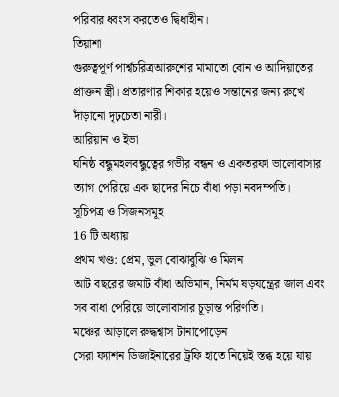পরিবার ধ্বংস করতেও দ্বিধাহীন।
তিয়াশা
গুরুত্বপূর্ণ পার্শ্বচরিত্রআরুশের মামাতো বোন ও আদিয়াতের প্রাক্তন স্ত্রী। প্রতারণার শিকার হয়েও সন্তানের জন্য রুখে দাঁড়ানো দৃঢ়চেতা নারী।
আরিয়ান ও ইভা
ঘনিষ্ঠ বন্ধুমহলবন্ধুত্বের গভীর বন্ধন ও একতরফা ভালোবাসার ত্যাগ পেরিয়ে এক ছাদের নিচে বাঁধা পড়া নবদম্পতি।
সূচিপত্র ও সিজনসমূহ
16 টি অধ্যায়
প্রথম খণ্ড: প্রেম, ভুল বোঝাবুঝি ও মিলন
আট বছরের জমাট বাঁধা অভিমান, নির্মম ষড়যন্ত্রের জাল এবং সব বাধা পেরিয়ে ভালোবাসার চূড়ান্ত পরিণতি।
মঞ্চের আড়ালে রুদ্ধশ্বাস টানাপোড়েন
সেরা ফ্যাশন ডিজাইনারের ট্রফি হাতে নিয়েই স্তব্ধ হয়ে যায়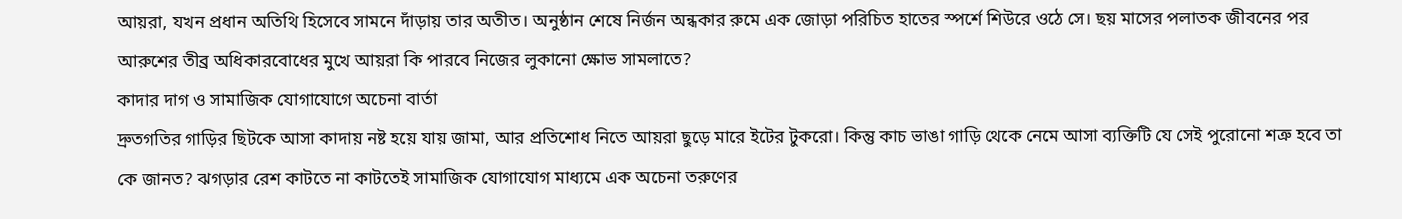আয়রা, যখন প্রধান অতিথি হিসেবে সামনে দাঁড়ায় তার অতীত। অনুষ্ঠান শেষে নির্জন অন্ধকার রুমে এক জোড়া পরিচিত হাতের স্পর্শে শিউরে ওঠে সে। ছয় মাসের পলাতক জীবনের পর আরুশের তীব্র অধিকারবোধের মুখে আয়রা কি পারবে নিজের লুকানো ক্ষোভ সামলাতে?
কাদার দাগ ও সামাজিক যোগাযোগে অচেনা বার্তা
দ্রুতগতির গাড়ির ছিটকে আসা কাদায় নষ্ট হয়ে যায় জামা, আর প্রতিশোধ নিতে আয়রা ছুড়ে মারে ইটের টুকরো। কিন্তু কাচ ভাঙা গাড়ি থেকে নেমে আসা ব্যক্তিটি যে সেই পুরোনো শত্রু হবে তা কে জানত? ঝগড়ার রেশ কাটতে না কাটতেই সামাজিক যোগাযোগ মাধ্যমে এক অচেনা তরুণের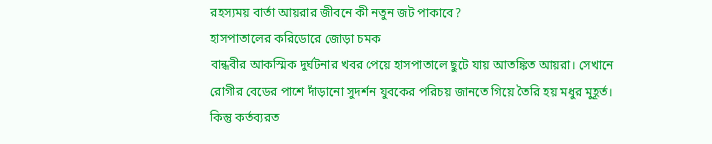রহস্যময় বার্তা আয়রার জীবনে কী নতুন জট পাকাবে?
হাসপাতালের করিডোরে জোড়া চমক
বান্ধবীর আকস্মিক দুর্ঘটনার খবর পেয়ে হাসপাতালে ছুটে যায় আতঙ্কিত আয়রা। সেখানে রোগীর বেডের পাশে দাঁড়ানো সুদর্শন যুবকের পরিচয় জানতে গিয়ে তৈরি হয় মধুর মুহূর্ত। কিন্তু কর্তব্যরত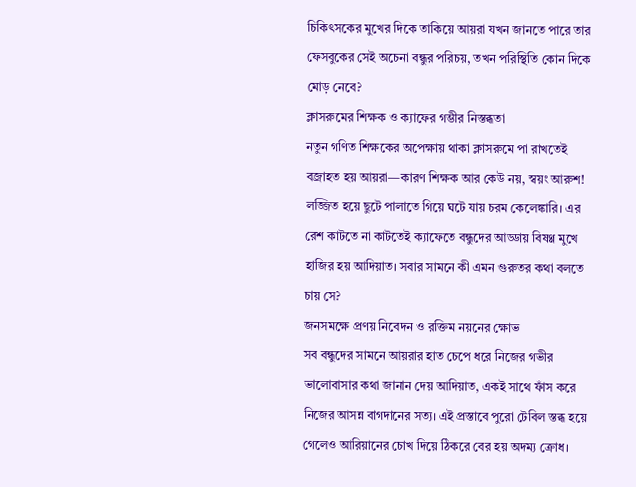চিকিৎসকের মুখের দিকে তাকিয়ে আয়রা যখন জানতে পারে তার ফেসবুকের সেই অচেনা বন্ধুর পরিচয়, তখন পরিস্থিতি কোন দিকে মোড় নেবে?
ক্লাসরুমের শিক্ষক ও ক্যাফের গম্ভীর নিস্তব্ধতা
নতুন গণিত শিক্ষকের অপেক্ষায় থাকা ক্লাসরুমে পা রাখতেই বজ্রাহত হয় আয়রা—কারণ শিক্ষক আর কেউ নয়, স্বয়ং আরুশ! লজ্জিত হয়ে ছুটে পালাতে গিয়ে ঘটে যায় চরম কেলেঙ্কারি। এর রেশ কাটতে না কাটতেই ক্যাফেতে বন্ধুদের আড্ডায় বিষণ্ণ মুখে হাজির হয় আদিয়াত। সবার সামনে কী এমন গুরুতর কথা বলতে চায় সে?
জনসমক্ষে প্রণয় নিবেদন ও রক্তিম নয়নের ক্ষোভ
সব বন্ধুদের সামনে আয়রার হাত চেপে ধরে নিজের গভীর ভালোবাসার কথা জানান দেয় আদিয়াত, একই সাথে ফাঁস করে নিজের আসন্ন বাগদানের সত্য। এই প্রস্তাবে পুরো টেবিল স্তব্ধ হয়ে গেলেও আরিয়ানের চোখ দিয়ে ঠিকরে বের হয় অদম্য ক্রোধ।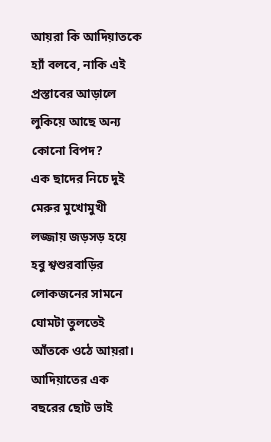আয়রা কি আদিয়াতকে হ্যাঁ বলবে, নাকি এই প্রস্তাবের আড়ালে লুকিয়ে আছে অন্য কোনো বিপদ?
এক ছাদের নিচে দুই মেরুর মুখোমুখী
লজ্জায় জড়সড় হয়ে হবু শ্বশুরবাড়ির লোকজনের সামনে ঘোমটা তুলতেই আঁতকে ওঠে আয়রা। আদিয়াতের এক বছরের ছোট ভাই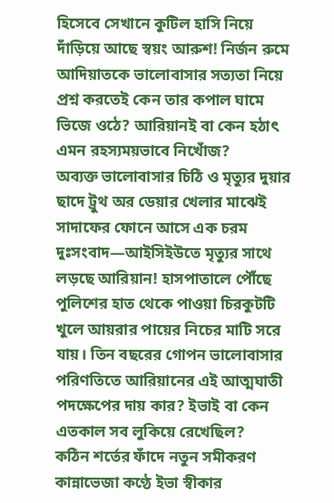হিসেবে সেখানে কুটিল হাসি নিয়ে দাঁড়িয়ে আছে স্বয়ং আরুশ! নির্জন রুমে আদিয়াতকে ভালোবাসার সত্যতা নিয়ে প্রশ্ন করতেই কেন তার কপাল ঘামে ভিজে ওঠে? আরিয়ানই বা কেন হঠাৎ এমন রহস্যময়ভাবে নিখোঁজ?
অব্যক্ত ভালোবাসার চিঠি ও মৃত্যুর দুয়ার
ছাদে ট্রুথ অর ডেয়ার খেলার মাঝেই সাদাফের ফোনে আসে এক চরম দুঃসংবাদ—আইসিইউতে মৃত্যুর সাথে লড়ছে আরিয়ান! হাসপাতালে পৌঁছে পুলিশের হাত থেকে পাওয়া চিরকুটটি খুলে আয়রার পায়ের নিচের মাটি সরে যায়। তিন বছরের গোপন ভালোবাসার পরিণতিতে আরিয়ানের এই আত্মঘাতী পদক্ষেপের দায় কার? ইভাই বা কেন এতকাল সব লুকিয়ে রেখেছিল?
কঠিন শর্তের ফাঁদে নতুন সমীকরণ
কান্নাভেজা কণ্ঠে ইভা স্বীকার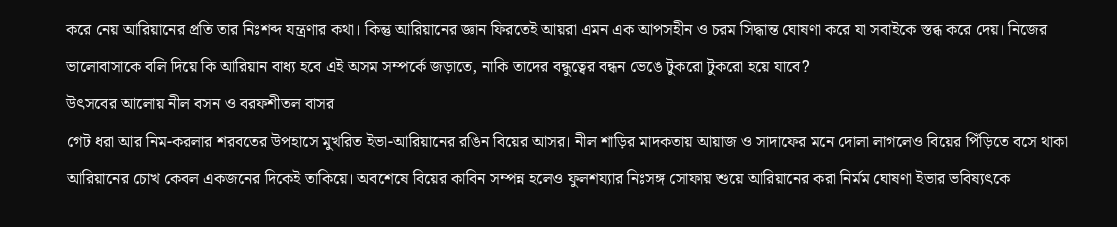করে নেয় আরিয়ানের প্রতি তার নিঃশব্দ যন্ত্রণার কথা। কিন্তু আরিয়ানের জ্ঞান ফিরতেই আয়রা এমন এক আপসহীন ও চরম সিদ্ধান্ত ঘোষণা করে যা সবাইকে স্তব্ধ করে দেয়। নিজের ভালোবাসাকে বলি দিয়ে কি আরিয়ান বাধ্য হবে এই অসম সম্পর্কে জড়াতে, নাকি তাদের বন্ধুত্বের বন্ধন ভেঙে টুকরো টুকরো হয়ে যাবে?
উৎসবের আলোয় নীল বসন ও বরফশীতল বাসর
গেট ধরা আর নিম-করলার শরবতের উপহাসে মুখরিত ইভা-আরিয়ানের রঙিন বিয়ের আসর। নীল শাড়ির মাদকতায় আয়াজ ও সাদাফের মনে দোলা লাগলেও বিয়ের পিঁড়িতে বসে থাকা আরিয়ানের চোখ কেবল একজনের দিকেই তাকিয়ে। অবশেষে বিয়ের কাবিন সম্পন্ন হলেও ফুলশয্যার নিঃসঙ্গ সোফায় শুয়ে আরিয়ানের করা নির্মম ঘোষণা ইভার ভবিষ্যৎকে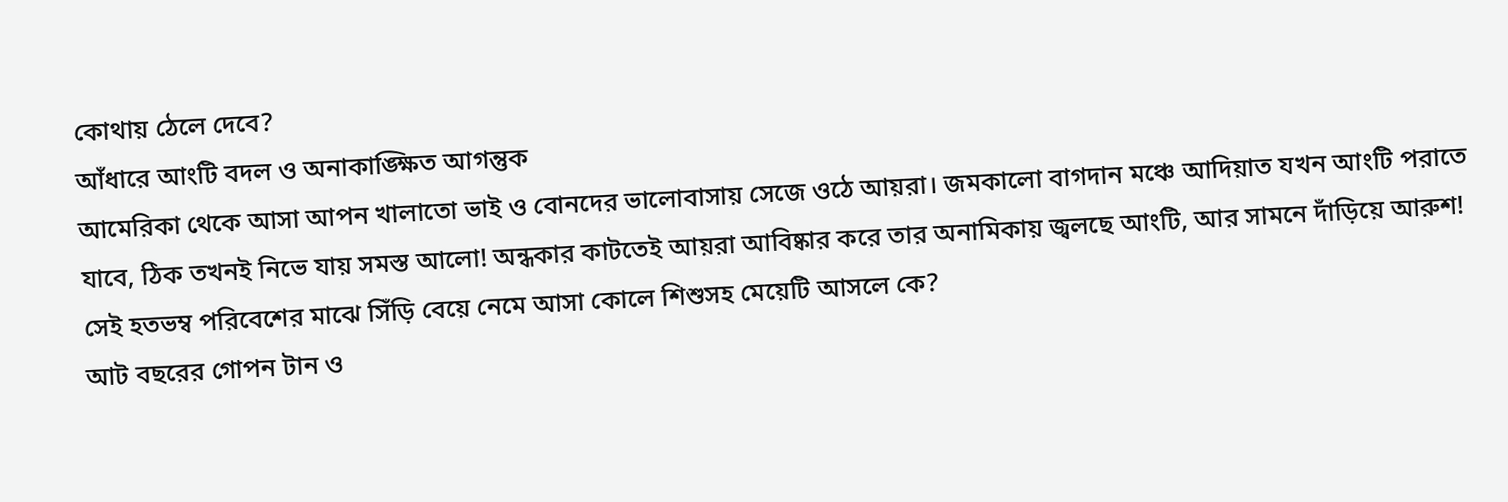কোথায় ঠেলে দেবে?
আঁধারে আংটি বদল ও অনাকাঙ্ক্ষিত আগন্তুক
আমেরিকা থেকে আসা আপন খালাতো ভাই ও বোনদের ভালোবাসায় সেজে ওঠে আয়রা। জমকালো বাগদান মঞ্চে আদিয়াত যখন আংটি পরাতে যাবে, ঠিক তখনই নিভে যায় সমস্ত আলো! অন্ধকার কাটতেই আয়রা আবিষ্কার করে তার অনামিকায় জ্বলছে আংটি, আর সামনে দাঁড়িয়ে আরুশ! সেই হতভম্ব পরিবেশের মাঝে সিঁড়ি বেয়ে নেমে আসা কোলে শিশুসহ মেয়েটি আসলে কে?
আট বছরের গোপন টান ও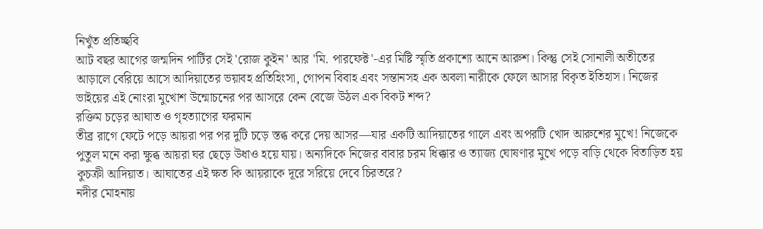নিখুঁত প্রতিচ্ছবি
আট বছর আগের জন্মদিন পার্টির সেই 'রোজ কুইন' আর 'মি. পারফেক্ট'-এর মিষ্টি স্মৃতি প্রকাশ্যে আনে আরুশ। কিন্তু সেই সোনালী অতীতের আড়ালে বেরিয়ে আসে আদিয়াতের ভয়াবহ প্রতিহিংসা, গোপন বিবাহ এবং সন্তানসহ এক অবলা নারীকে ফেলে আসার বিকৃত ইতিহাস। নিজের ভাইয়ের এই নোংরা মুখোশ উন্মোচনের পর আসরে কেন বেজে উঠল এক বিকট শব্দ?
রক্তিম চড়ের আঘাত ও গৃহত্যাগের ফরমান
তীব্র রাগে ফেটে পড়ে আয়রা পর পর দুটি চড়ে স্তব্ধ করে দেয় আসর—যার একটি আদিয়াতের গালে এবং অপরটি খোদ আরুশের মুখে! নিজেকে পুতুল মনে করা ক্ষুব্ধ আয়রা ঘর ছেড়ে উধাও হয়ে যায়। অন্যদিকে নিজের বাবার চরম ধিক্কার ও ত্যাজ্য ঘোষণার মুখে পড়ে বাড়ি থেকে বিতাড়িত হয় কুচক্রী আদিয়াত। আঘাতের এই ক্ষত কি আয়রাকে দূরে সরিয়ে দেবে চিরতরে?
নদীর মোহনায়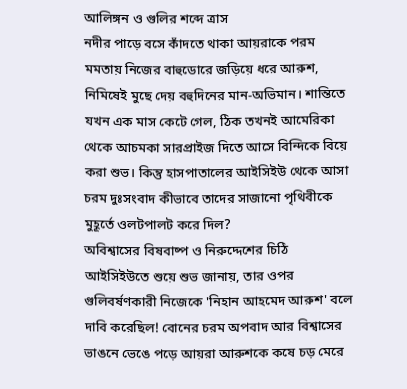আলিঙ্গন ও গুলির শব্দে ত্রাস
নদীর পাড়ে বসে কাঁদতে থাকা আয়রাকে পরম মমতায় নিজের বাহুডোরে জড়িয়ে ধরে আরুশ, নিমিষেই মুছে দেয় বহুদিনের মান-অভিমান। শান্তিতে যখন এক মাস কেটে গেল, ঠিক তখনই আমেরিকা থেকে আচমকা সারপ্রাইজ দিতে আসে বিন্দিকে বিয়ে করা শুভ। কিন্তু হাসপাতালের আইসিইউ থেকে আসা চরম দুঃসংবাদ কীভাবে তাদের সাজানো পৃথিবীকে মুহূর্তে ওলটপালট করে দিল?
অবিশ্বাসের বিষবাষ্প ও নিরুদ্দেশের চিঠি
আইসিইউতে শুয়ে শুভ জানায়, তার ওপর গুলিবর্ষণকারী নিজেকে 'নিহান আহমেদ আরুশ' বলে দাবি করেছিল! বোনের চরম অপবাদ আর বিশ্বাসের ভাঙনে ভেঙে পড়ে আয়রা আরুশকে কষে চড় মেরে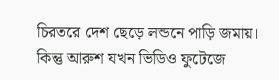চিরতরে দেশ ছেড়ে লন্ডনে পাড়ি জমায়। কিন্তু আরুশ যখন ভিডিও ফুটেজে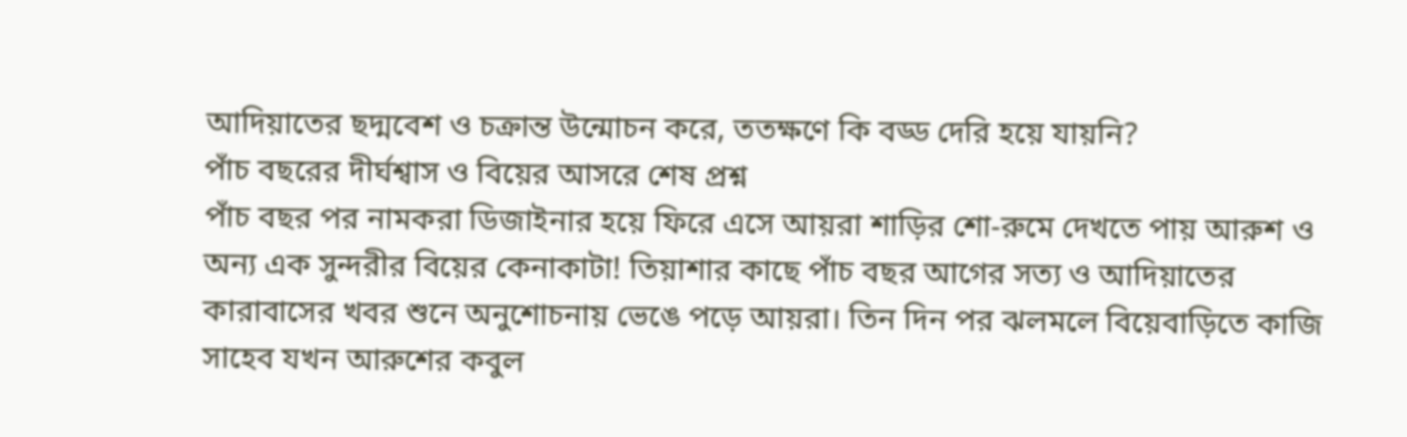আদিয়াতের ছদ্মবেশ ও চক্রান্ত উন্মোচন করে, ততক্ষণে কি বড্ড দেরি হয়ে যায়নি?
পাঁচ বছরের দীর্ঘশ্বাস ও বিয়ের আসরে শেষ প্রশ্ন
পাঁচ বছর পর নামকরা ডিজাইনার হয়ে ফিরে এসে আয়রা শাড়ির শো-রুমে দেখতে পায় আরুশ ও অন্য এক সুন্দরীর বিয়ের কেনাকাটা! তিয়াশার কাছে পাঁচ বছর আগের সত্য ও আদিয়াতের কারাবাসের খবর শুনে অনুশোচনায় ভেঙে পড়ে আয়রা। তিন দিন পর ঝলমলে বিয়েবাড়িতে কাজি সাহেব যখন আরুশের কবুল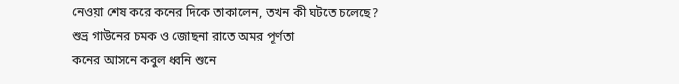নেওয়া শেষ করে কনের দিকে তাকালেন, তখন কী ঘটতে চলেছে?
শুভ্র গাউনের চমক ও জোছনা রাতে অমর পূর্ণতা
কনের আসনে কবুল ধ্বনি শুনে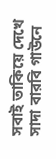সবাই তাকিয়ে দেখে সাদা বারবি গাউনে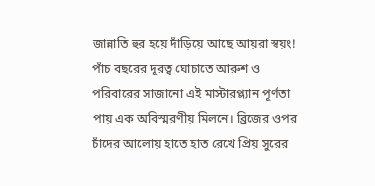জান্নাতি হুর হয়ে দাঁড়িয়ে আছে আয়রা স্বয়ং! পাঁচ বছরের দূরত্ব ঘোচাতে আরুশ ও পরিবারের সাজানো এই মাস্টারপ্ল্যান পূর্ণতা পায় এক অবিস্মরণীয় মিলনে। ব্রিজের ওপর চাঁদের আলোয় হাতে হাত রেখে প্রিয় সুরের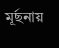মূর্ছনায়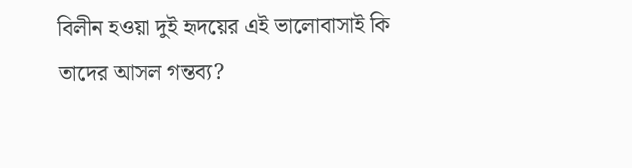বিলীন হওয়া দুই হৃদয়ের এই ভালোবাসাই কি তাদের আসল গন্তব্য?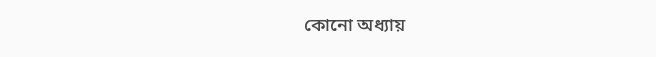কোনো অধ্যায়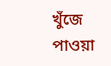খুঁজে পাওয়া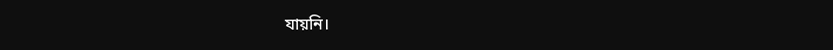যায়নি।